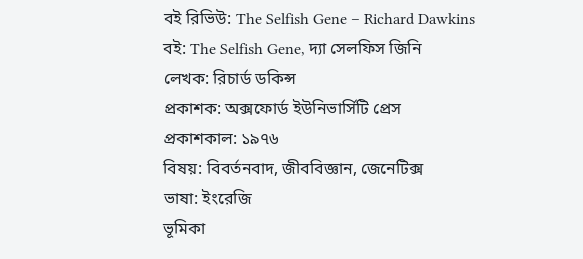বই রিভিউ: The Selfish Gene – Richard Dawkins
বই: The Selfish Gene, দ্যা সেলফিস জিনি
লেখক: রিচার্ড ডকিন্স
প্রকাশক: অক্সফোর্ড ইউনিভার্সিটি প্রেস
প্রকাশকাল: ১৯৭৬
বিষয়: বিবর্তনবাদ, জীববিজ্ঞান, জেনেটিক্স
ভাষা: ইংরেজি
ভূমিকা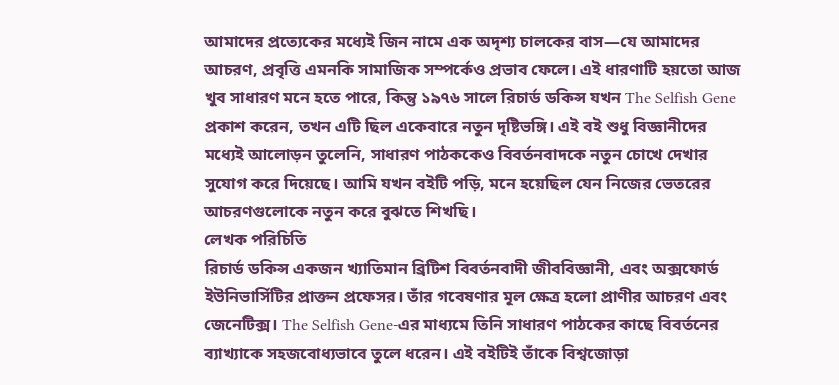আমাদের প্রত্যেকের মধ্যেই জিন নামে এক অদৃশ্য চালকের বাস—যে আমাদের আচরণ, প্রবৃত্তি এমনকি সামাজিক সম্পর্কেও প্রভাব ফেলে। এই ধারণাটি হয়তো আজ খুব সাধারণ মনে হতে পারে, কিন্তু ১৯৭৬ সালে রিচার্ড ডকিন্স যখন The Selfish Gene প্রকাশ করেন, তখন এটি ছিল একেবারে নতুন দৃষ্টিভঙ্গি। এই বই শুধু বিজ্ঞানীদের মধ্যেই আলোড়ন তুলেনি, সাধারণ পাঠককেও বিবর্তনবাদকে নতুন চোখে দেখার সুযোগ করে দিয়েছে। আমি যখন বইটি পড়ি, মনে হয়েছিল যেন নিজের ভেতরের আচরণগুলোকে নতুন করে বুঝতে শিখছি।
লেখক পরিচিতি
রিচার্ড ডকিন্স একজন খ্যাতিমান ব্রিটিশ বিবর্তনবাদী জীববিজ্ঞানী, এবং অক্সফোর্ড ইউনিভার্সিটির প্রাক্তন প্রফেসর। তাঁর গবেষণার মূল ক্ষেত্র হলো প্রাণীর আচরণ এবং জেনেটিক্স। The Selfish Gene-এর মাধ্যমে তিনি সাধারণ পাঠকের কাছে বিবর্তনের ব্যাখ্যাকে সহজবোধ্যভাবে তুলে ধরেন। এই বইটিই তাঁকে বিশ্বজোড়া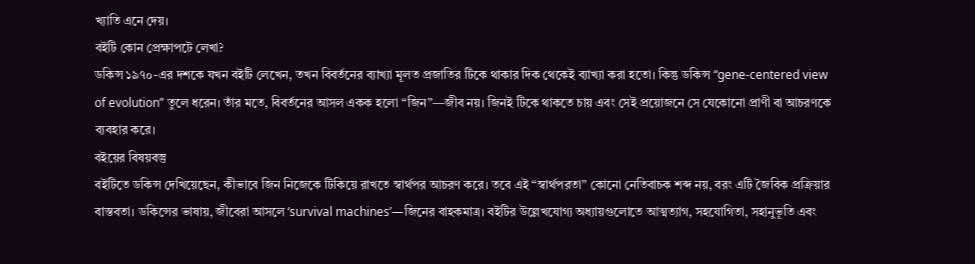খ্যাতি এনে দেয়।
বইটি কোন প্রেক্ষাপটে লেখা?
ডকিন্স ১৯৭০-এর দশকে যখন বইটি লেখেন, তখন বিবর্তনের ব্যাখ্যা মূলত প্রজাতির টিকে থাকার দিক থেকেই ব্যাখ্যা করা হতো। কিন্তু ডকিন্স “gene-centered view of evolution” তুলে ধরেন। তাঁর মতে, বিবর্তনের আসল একক হলো “জিন”—জীব নয়। জিনই টিকে থাকতে চায় এবং সেই প্রয়োজনে সে যেকোনো প্রাণী বা আচরণকে ব্যবহার করে।
বইয়ের বিষয়বস্তু
বইটিতে ডকিন্স দেখিয়েছেন, কীভাবে জিন নিজেকে টিকিয়ে রাখতে স্বার্থপর আচরণ করে। তবে এই “স্বার্থপরতা” কোনো নেতিবাচক শব্দ নয়, বরং এটি জৈবিক প্রক্রিয়ার বাস্তবতা। ডকিন্সের ভাষায়, জীবেরা আসলে ‘survival machines’—জিনের বাহকমাত্র। বইটির উল্লেখযোগ্য অধ্যায়গুলোতে আত্মত্যাগ, সহযোগিতা, সহানুভূতি এবং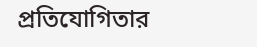প্রতিযোগিতার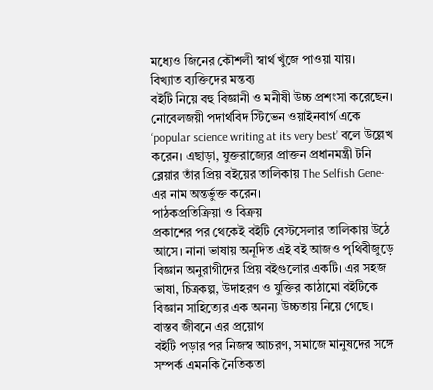মধ্যেও জিনের কৌশলী স্বার্থ খুঁজে পাওয়া যায়।
বিখ্যাত ব্যক্তিদের মন্তব্য
বইটি নিয়ে বহু বিজ্ঞানী ও মনীষী উচ্চ প্রশংসা করেছেন। নোবেলজয়ী পদার্থবিদ স্টিভেন ওয়াইনবার্গ একে ‘popular science writing at its very best’ বলে উল্লেখ করেন। এছাড়া, যুক্তরাজ্যের প্রাক্তন প্রধানমন্ত্রী টনি ব্লেয়ার তাঁর প্রিয় বইয়ের তালিকায় The Selfish Gene-এর নাম অন্তর্ভুক্ত করেন।
পাঠকপ্রতিক্রিয়া ও বিক্রয়
প্রকাশের পর থেকেই বইটি বেস্টসেলার তালিকায় উঠে আসে। নানা ভাষায় অনূদিত এই বই আজও পৃথিবীজুড়ে বিজ্ঞান অনুরাগীদের প্রিয় বইগুলোর একটি। এর সহজ ভাষা, চিত্রকল্প, উদাহরণ ও যুক্তির কাঠামো বইটিকে বিজ্ঞান সাহিত্যের এক অনন্য উচ্চতায় নিয়ে গেছে।
বাস্তব জীবনে এর প্রয়োগ
বইটি পড়ার পর নিজস্ব আচরণ, সমাজে মানুষদের সঙ্গে সম্পর্ক এমনকি নৈতিকতা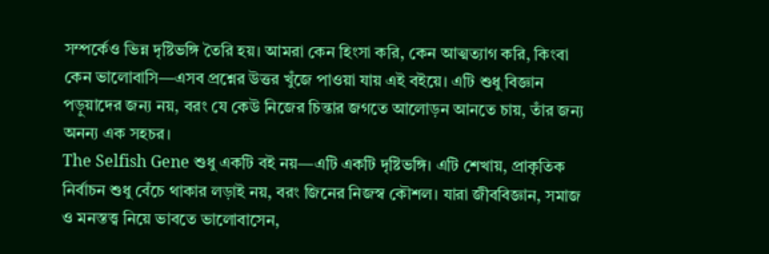সম্পর্কেও ভিন্ন দৃষ্টিভঙ্গি তৈরি হয়। আমরা কেন হিংসা করি, কেন আত্মত্যাগ করি, কিংবা কেন ভালোবাসি—এসব প্রশ্নের উত্তর খুঁজে পাওয়া যায় এই বইয়ে। এটি শুধু বিজ্ঞান পড়ুয়াদের জন্য নয়, বরং যে কেউ নিজের চিন্তার জগতে আলোড়ন আনতে চায়, তাঁর জন্য অনন্য এক সহচর।
The Selfish Gene শুধু একটি বই নয়—এটি একটি দৃষ্টিভঙ্গি। এটি শেখায়, প্রাকৃতিক নির্বাচন শুধু বেঁচে থাকার লড়াই নয়, বরং জিনের নিজস্ব কৌশল। যারা জীববিজ্ঞান, সমাজ ও মনস্তত্ত্ব নিয়ে ভাবতে ভালোবাসেন,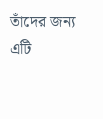তাঁদের জন্য এটি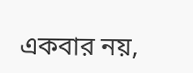একবার নয়,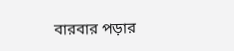বারবার পড়ার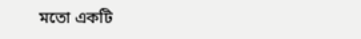মতো একটি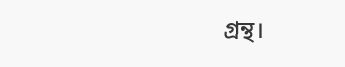গ্রন্থ।